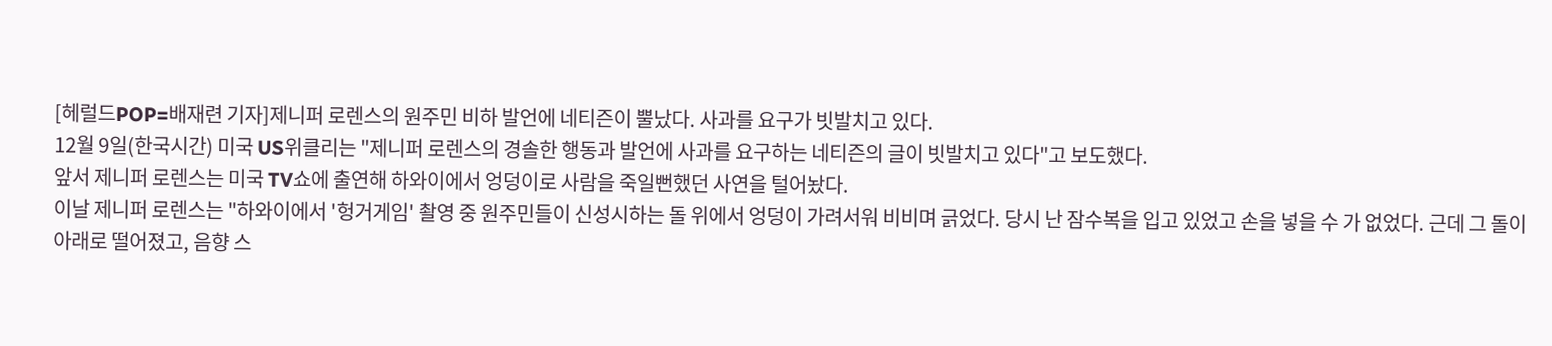[헤럴드POP=배재련 기자]제니퍼 로렌스의 원주민 비하 발언에 네티즌이 뿔났다. 사과를 요구가 빗발치고 있다.
12월 9일(한국시간) 미국 US위클리는 "제니퍼 로렌스의 경솔한 행동과 발언에 사과를 요구하는 네티즌의 글이 빗발치고 있다"고 보도했다.
앞서 제니퍼 로렌스는 미국 TV쇼에 출연해 하와이에서 엉덩이로 사람을 죽일뻔했던 사연을 털어놨다.
이날 제니퍼 로렌스는 "하와이에서 '헝거게임' 촬영 중 원주민들이 신성시하는 돌 위에서 엉덩이 가려서워 비비며 긁었다. 당시 난 잠수복을 입고 있었고 손을 넣을 수 가 없었다. 근데 그 돌이 아래로 떨어졌고, 음향 스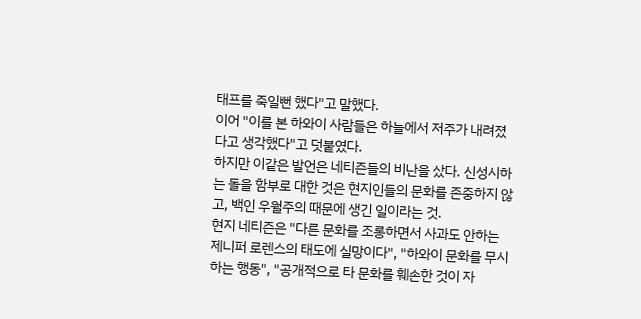태프를 죽일뻔 했다"고 말했다.
이어 "이를 본 하와이 사람들은 하늘에서 저주가 내려졌다고 생각했다"고 덧붙였다.
하지만 이같은 발언은 네티즌들의 비난을 샀다. 신성시하는 돌을 함부로 대한 것은 현지인들의 문화를 존중하지 않고, 백인 우월주의 때문에 생긴 일이라는 것.
현지 네티즌은 "다른 문화를 조롱하면서 사과도 안하는 제니퍼 로렌스의 태도에 실망이다", "하와이 문화를 무시하는 행동", "공개적으로 타 문화를 훼손한 것이 자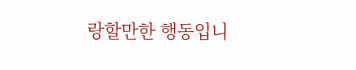랑할만한 행동입니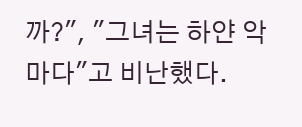까?", "그녀는 하얀 악마다"고 비난했다.